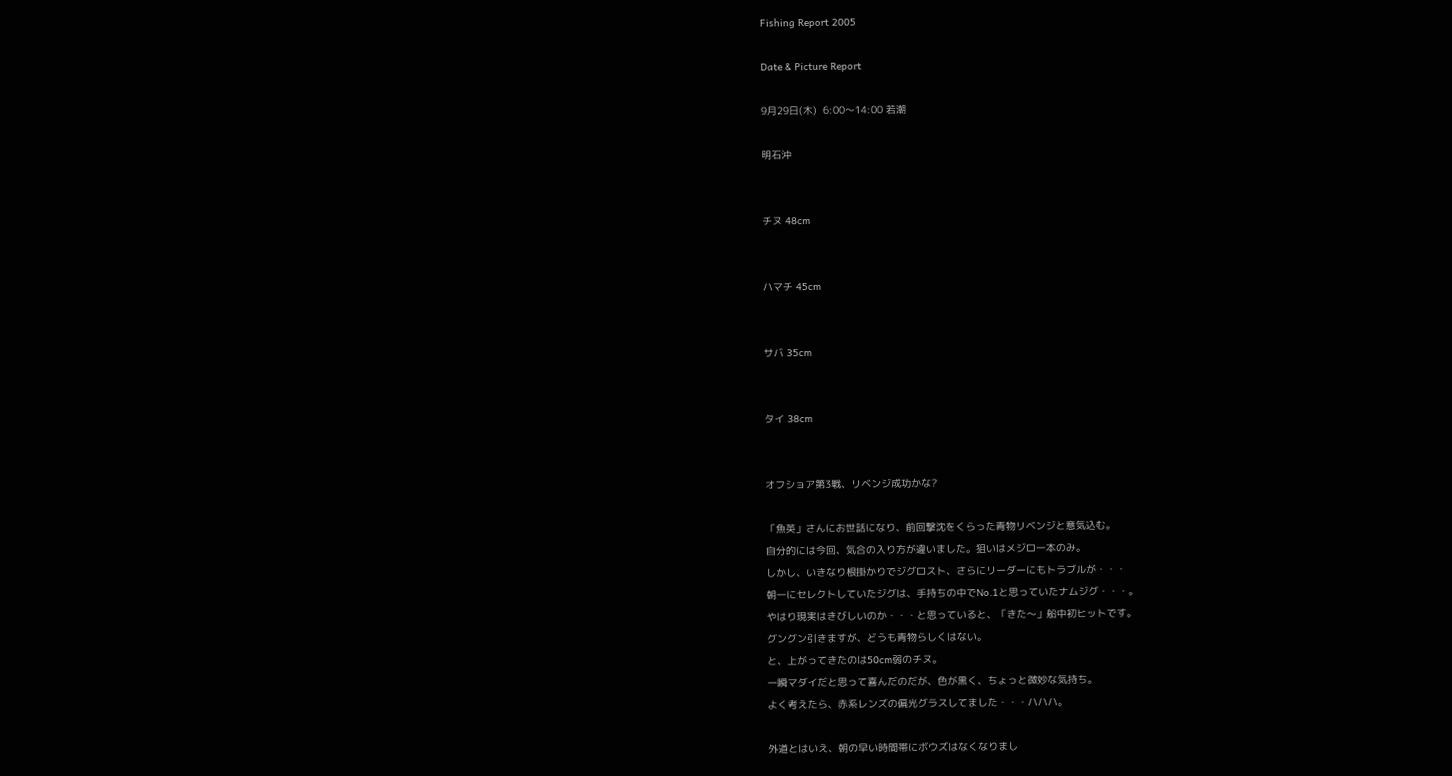Fishing Report 2005

Date & Picture Report

9月29日(木)  6:00〜14:00 若潮

明石沖


チヌ 48cm


ハマチ 45cm


サバ 35cm


タイ 38cm


オフショア第3戦、リベンジ成功かな?

「魚英」さんにお世話になり、前回撃沈をくらった青物リベンジと意気込む。
自分的には今回、気合の入り方が違いました。狙いはメジロ一本のみ。
しかし、いきなり根掛かりでジグロスト、さらにリーダーにもトラブルが・・・
朝一にセレクトしていたジグは、手持ちの中でNo.1と思っていたナムジグ・・・。
やはり現実はきびしいのか・・・と思っていると、「きた〜」船中初ヒットです。
グングン引きますが、どうも青物らしくはない。
と、上がってきたのは50cm弱のチヌ。
一瞬マダイだと思って喜んだのだが、色が黒く、ちょっと微妙な気持ち。
よく考えたら、赤系レンズの偏光グラスしてました・・・ハハハ。

外道とはいえ、朝の早い時間帯にボウズはなくなりまし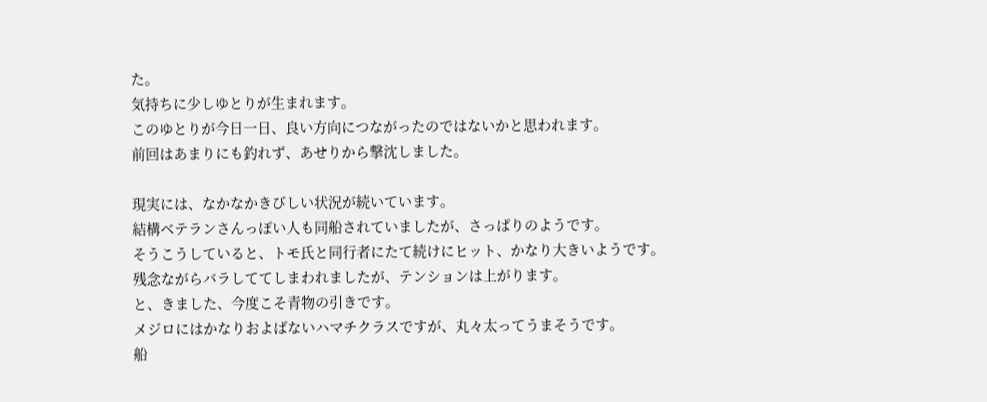た。
気持ちに少しゆとりが生まれます。
このゆとりが今日一日、良い方向につながったのではないかと思われます。
前回はあまりにも釣れず、あせりから撃沈しました。

現実には、なかなかきびしい状況が続いています。
結構ベテランさんっぽい人も同船されていましたが、さっぱりのようです。
そうこうしていると、トモ氏と同行者にたて続けにヒット、かなり大きいようです。
残念ながらバラしててしまわれましたが、テンションは上がります。
と、きました、今度こそ青物の引きです。
メジロにはかなりおよばないハマチクラスですが、丸々太ってうまそうです。
船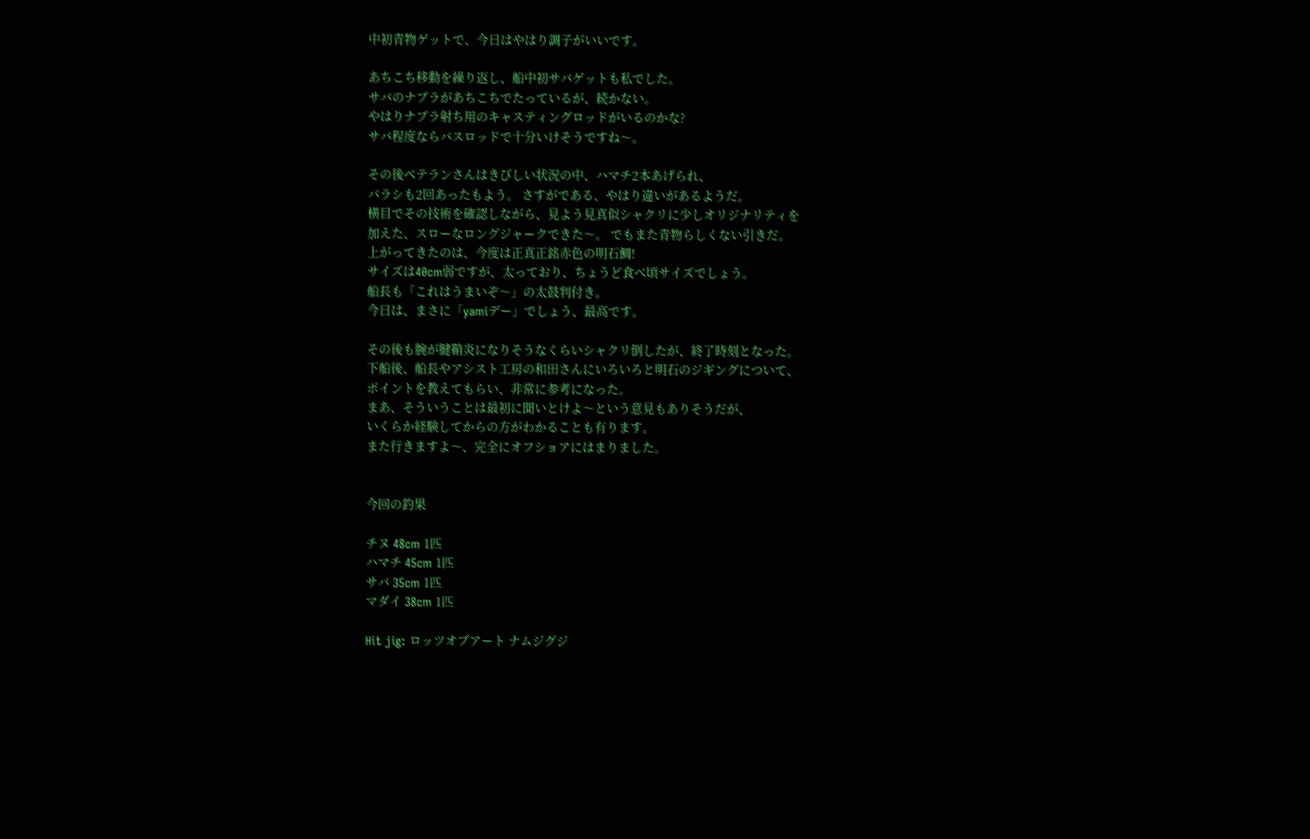中初青物ゲットで、今日はやはり調子がいいです。

あちこち移動を繰り返し、船中初サバゲットも私でした。
サバのナブラがあちこちでたっているが、続かない。
やはりナブラ射ち用のキャスティングロッドがいるのかな?
サバ程度ならバスロッドで十分いけそうですね〜。

その後ベテランさんはきびしい状況の中、ハマチ2本あげられ、
バラシも2回あったもよう。 さすがである、やはり違いがあるようだ。
横目でその技術を確認しながら、見よう見真似シャクリに少しオリジナリティを
加えた、スローなロングジャークできた〜。 でもまた青物らしくない引きだ。
上がってきたのは、今度は正真正銘赤色の明石鯛!
サイズは40cm弱ですが、太っており、ちょうど食べ頃サイズでしょう。
船長も「これはうまいぞ〜」の太鼓判付き。
今日は、まさに「yamiデー」でしょう、最高です。

その後も腕が腱鞘炎になりそうなくらいシャクリ倒したが、終了時刻となった。
下船後、船長やアシスト工房の和田さんにいろいろと明石のジギングについて、
ポイントを教えてもらい、非常に参考になった。
まあ、そういうことは最初に聞いとけよ〜という意見もありそうだが、
いくらか経験してからの方がわかることも有ります。
また行きますよ〜、完全にオフショアにはまりました。


今回の釣果

チヌ 48cm 1匹
ハマチ 45cm 1匹
サバ 35cm 1匹
マダイ 38cm 1匹

Hit jig: ロッツオブアート ナムジグジ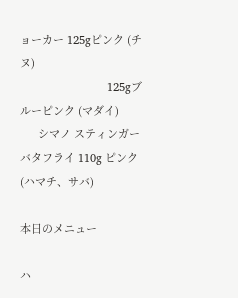ョーカー 125gピンク (チヌ)
                             125gブルーピンク (マダイ)
      シマノ スティンガーバタフライ 110g ピンク (ハマチ、サバ)

本日のメニュー

ハ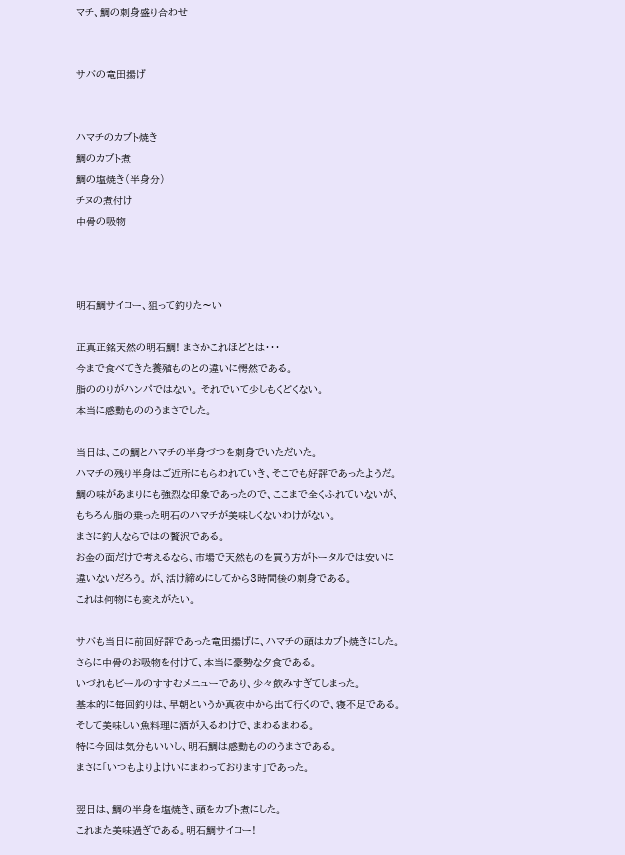マチ、鯛の刺身盛り合わせ


サバの竜田揚げ


ハマチのカブト焼き
鯛のカブト煮
鯛の塩焼き(半身分)
チヌの煮付け
中骨の吸物



明石鯛サイコー、狙って釣りた〜い

正真正銘天然の明石鯛! まさかこれほどとは・・・
今まで食べてきた養殖ものとの違いに愕然である。
脂ののりがハンパではない。 それでいて少しもくどくない。
本当に感動もののうまさでした。

当日は、この鯛とハマチの半身づつを刺身でいただいた。
ハマチの残り半身はご近所にもらわれていき、そこでも好評であったようだ。
鯛の味があまりにも強烈な印象であったので、ここまで全くふれていないが、
もちろん脂の乗った明石のハマチが美味しくないわけがない。
まさに釣人ならではの贅沢である。
お金の面だけで考えるなら、市場で天然ものを買う方がトータルでは安いに
違いないだろう。 が、活け締めにしてから3時間後の刺身である。
これは何物にも変えがたい。

サバも当日に前回好評であった竜田揚げに、ハマチの頭はカブト焼きにした。
さらに中骨のお吸物を付けて、本当に豪勢な夕食である。
いづれもビールのすすむメニューであり、少々飲みすぎてしまった。
基本的に毎回釣りは、早朝というか真夜中から出て行くので、寝不足である。
そして美味しい魚料理に酒が入るわけで、まわるまわる。
特に今回は気分もいいし、明石鯛は感動もののうまさである。
まさに「いつもよりよけいにまわっております」であった。

翌日は、鯛の半身を塩焼き、頭をカブト煮にした。
これまた美味過ぎである。明石鯛サイコー!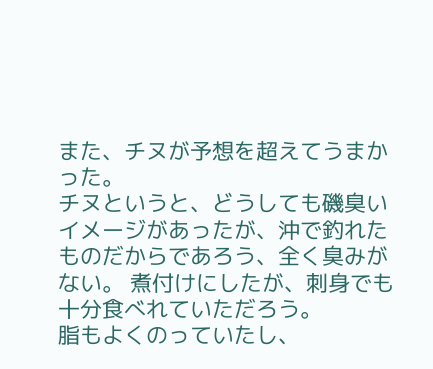また、チヌが予想を超えてうまかった。
チヌというと、どうしても磯臭いイメージがあったが、沖で釣れたものだからであろう、全く臭みがない。 煮付けにしたが、刺身でも十分食べれていただろう。
脂もよくのっていたし、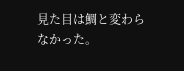見た目は鯛と変わらなかった。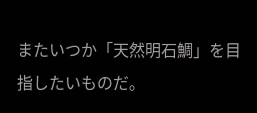またいつか「天然明石鯛」を目指したいものだ。